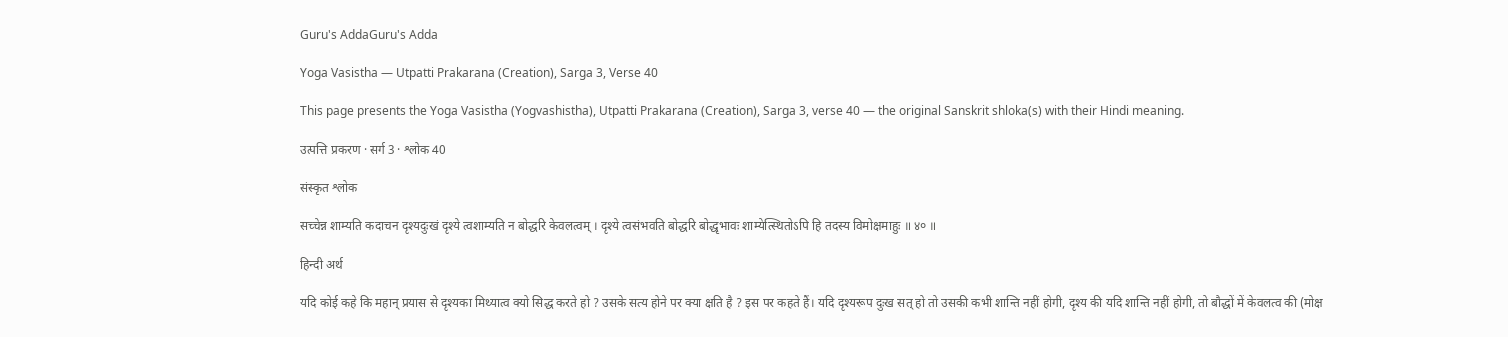Guru's AddaGuru's Adda

Yoga Vasistha — Utpatti Prakarana (Creation), Sarga 3, Verse 40

This page presents the Yoga Vasistha (Yogvashistha), Utpatti Prakarana (Creation), Sarga 3, verse 40 — the original Sanskrit shloka(s) with their Hindi meaning.

उत्पत्ति प्रकरण · सर्ग 3 · श्लोक 40

संस्कृत श्लोक

सच्चेन्न शाम्यति कदाचन दृश्यदुःखं दृश्ये त्वशाम्यति न बोद्धरि केवलत्वम् । दृश्ये त्वसंभवति बोद्धरि बोद्धृभावः शाम्येत्स्थितोऽपि हि तदस्य विमोक्षमाहुः ॥ ४० ॥

हिन्दी अर्थ

यदि कोई कहे कि महान्‌ प्रयास से दृश्यका मिथ्यात्व क्यो सिद्ध करते हो ? उसके सत्य होने पर क्या क्षति है ? इस पर कहते हैं। यदि दृश्यरूप दुःख सत्‌ हो तो उसकी कभी शान्ति नहीं होगी, दृश्य की यदि शान्ति नहीं होगी, तो बौद्धों में केवलत्व की (मोक्ष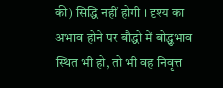की) सिद्धि नहीं होगी । दृश्य का अभाव होने पर बौद्धो में बोद्धुभाव स्थित भी हो, तो भी वह निवृत्त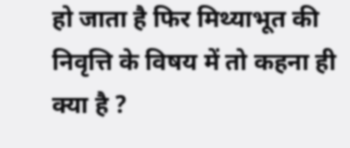हो जाता है फिर मिथ्याभूत की निवृत्ति के विषय में तो कहना ही क्या है ?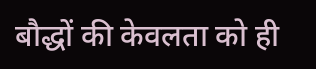बौद्धों की केवलता को ही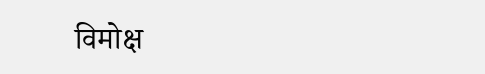विमोक्ष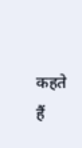कहते हैं